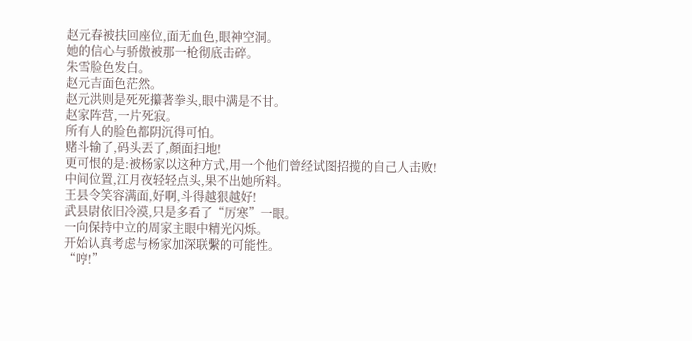赵元春被扶回座位,面无血色,眼神空洞。
她的信心与骄傲被那一枪彻底击碎。
朱雪脸色发白。
赵元吉面色茫然。
赵元洪则是死死攥著拳头,眼中满是不甘。
赵家阵营,一片死寂。
所有人的脸色都阴沉得可怕。
赌斗输了,码头丟了,顏面扫地!
更可恨的是:被杨家以这种方式,用一个他们曾经试图招揽的自己人击败!
中间位置,江月夜轻轻点头,果不出她所料。
王县令笑容满面,好啊,斗得越狠越好!
武县尉依旧冷漠,只是多看了“厉寒”一眼。
一向保持中立的周家主眼中精光闪烁。
开始认真考虑与杨家加深联繫的可能性。
“哼!”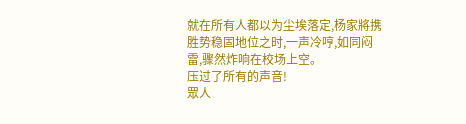就在所有人都以为尘埃落定,杨家將携胜势稳固地位之时,一声冷哼,如同闷雷,骤然炸响在校场上空。
压过了所有的声音!
眾人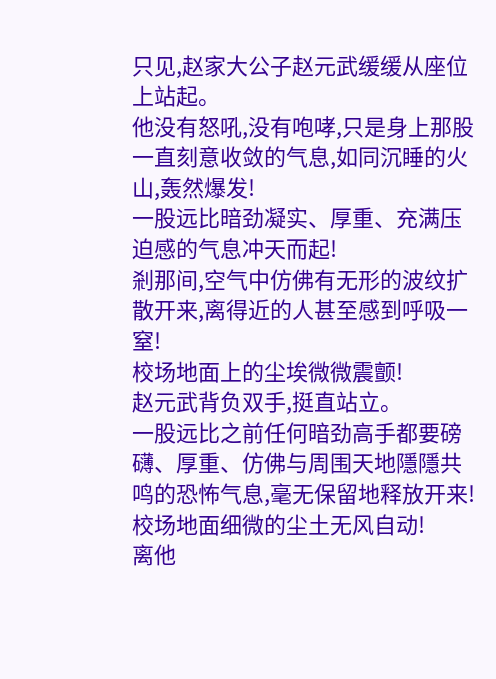只见,赵家大公子赵元武缓缓从座位上站起。
他没有怒吼,没有咆哮,只是身上那股一直刻意收敛的气息,如同沉睡的火山,轰然爆发!
一股远比暗劲凝实、厚重、充满压迫感的气息冲天而起!
剎那间,空气中仿佛有无形的波纹扩散开来,离得近的人甚至感到呼吸一窒!
校场地面上的尘埃微微震颤!
赵元武背负双手,挺直站立。
一股远比之前任何暗劲高手都要磅礴、厚重、仿佛与周围天地隱隱共鸣的恐怖气息,毫无保留地释放开来!
校场地面细微的尘土无风自动!
离他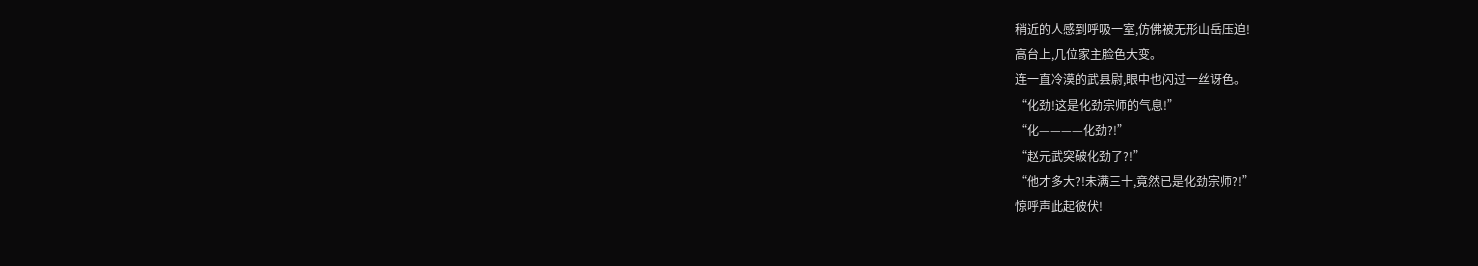稍近的人感到呼吸一室,仿佛被无形山岳压迫!
高台上,几位家主脸色大变。
连一直冷漠的武县尉,眼中也闪过一丝讶色。
“化劲!这是化劲宗师的气息!”
“化————化劲?!”
“赵元武突破化劲了?!”
“他才多大?!未满三十,竟然已是化劲宗师?!”
惊呼声此起彼伏!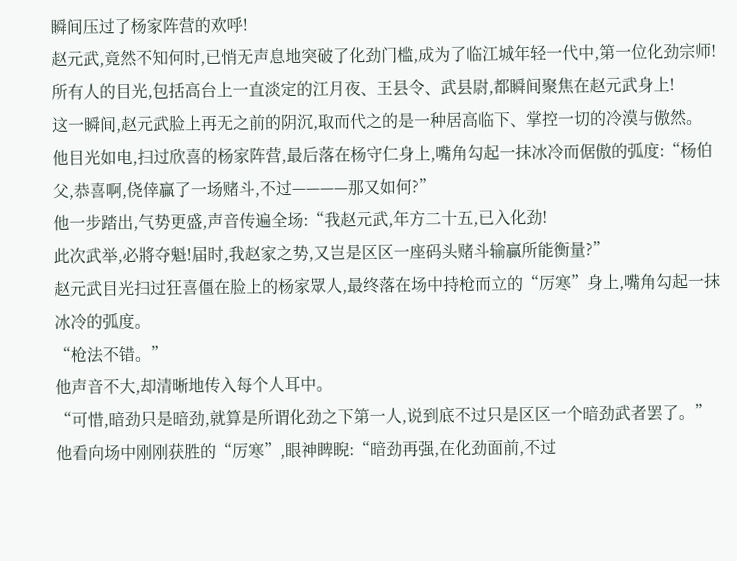瞬间压过了杨家阵营的欢呼!
赵元武,竟然不知何时,已悄无声息地突破了化劲门槛,成为了临江城年轻一代中,第一位化劲宗师!
所有人的目光,包括高台上一直淡定的江月夜、王县令、武县尉,都瞬间聚焦在赵元武身上!
这一瞬间,赵元武脸上再无之前的阴沉,取而代之的是一种居高临下、掌控一切的冷漠与傲然。
他目光如电,扫过欣喜的杨家阵营,最后落在杨守仁身上,嘴角勾起一抹冰冷而倨傲的弧度:“杨伯父,恭喜啊,侥倖贏了一场赌斗,不过————那又如何?”
他一步踏出,气势更盛,声音传遍全场:“我赵元武,年方二十五,已入化劲!
此次武举,必將夺魁!届时,我赵家之势,又岂是区区一座码头赌斗输贏所能衡量?”
赵元武目光扫过狂喜僵在脸上的杨家眾人,最终落在场中持枪而立的“厉寒”身上,嘴角勾起一抹冰冷的弧度。
“枪法不错。”
他声音不大,却清晰地传入每个人耳中。
“可惜,暗劲只是暗劲,就算是所谓化劲之下第一人,说到底不过只是区区一个暗劲武者罢了。”
他看向场中刚刚获胜的“厉寒”,眼神睥睨:“暗劲再强,在化劲面前,不过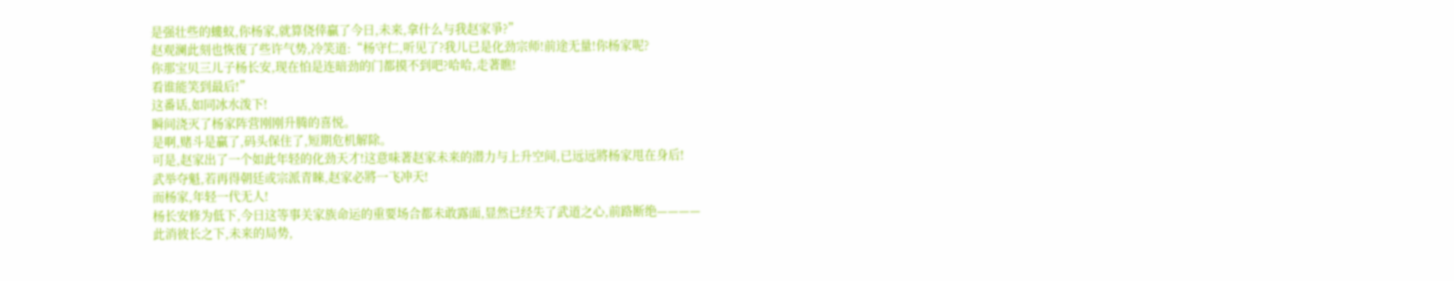是强壮些的螻蚁,你杨家,就算侥倖贏了今日,未来,拿什么与我赵家爭?”
赵观澜此刻也恢復了些许气势,冷笑道:“杨守仁,听见了?我儿已是化劲宗师!前途无量!你杨家呢?
你那宝贝三儿子杨长安,现在怕是连暗劲的门都摸不到吧?哈哈,走著瞧!
看谁能笑到最后!”
这番话,如同冰水泼下!
瞬间浇灭了杨家阵营刚刚升腾的喜悦。
是啊,赌斗是贏了,码头保住了,短期危机解除。
可是,赵家出了一个如此年轻的化劲天才!这意味著赵家未来的潜力与上升空间,已远远將杨家甩在身后!
武举夺魁,若再得朝廷或宗派青睞,赵家必將一飞冲天!
而杨家,年轻一代无人!
杨长安修为低下,今日这等事关家族命运的重要场合都未敢露面,显然已经失了武道之心,前路断绝————
此消彼长之下,未来的局势,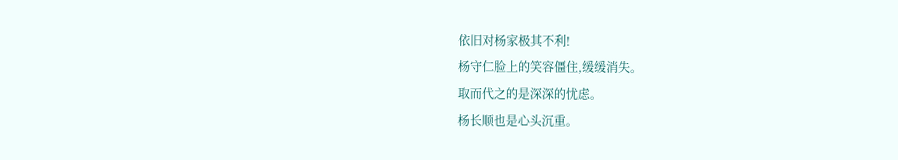依旧对杨家极其不利!
杨守仁脸上的笑容僵住,缓缓消失。
取而代之的是深深的忧虑。
杨长顺也是心头沉重。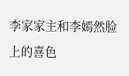李家家主和李嫣然脸上的喜色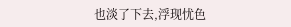也淡了下去,浮现忧色